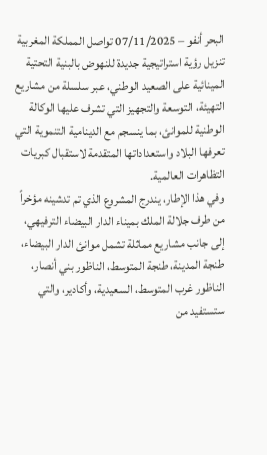البحر أنفو – 07/11/2025 تواصل المملكة المغربية تنزيل رؤية استراتيجية جديدة للنهوض بالبنية التحتية المينائية على الصعيد الوطني، عبر سلسلة من مشاريع التهيئة، التوسعة والتجهيز التي تشرف عليها الوكالة الوطنية للموانئ، بما ينسجم مع الدينامية التنموية التي تعرفها البلاد واستعداداتها المتقدمة لاستقبال كبريات التظاهرات العالمية.
وفي هذا الإطار، يندرج المشروع الذي تم تدشينه مؤخراً من طرف جلالة الملك بميناء الدار البيضاء الترفيهي، إلى جانب مشاريع مماثلة تشمل موانئ الدار البيضاء، طنجة المدينة، طنجة المتوسط، الناظور بني أنصار، الناظور غرب المتوسط، السعيدية، وأكادير، والتي ستستفيد من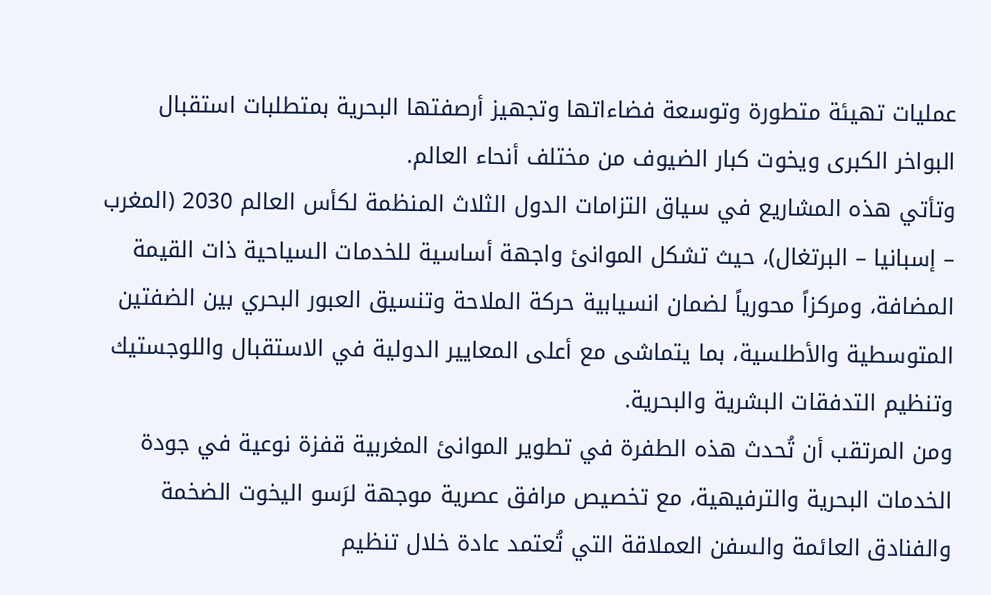عمليات تهيئة متطورة وتوسعة فضاءاتها وتجهيز أرصفتها البحرية بمتطلبات استقبال البواخر الكبرى ويخوت كبار الضيوف من مختلف أنحاء العالم.
وتأتي هذه المشاريع في سياق التزامات الدول الثلاث المنظمة لكأس العالم 2030 (المغرب – إسبانيا – البرتغال)، حيث تشكل الموانئ واجهة أساسية للخدمات السياحية ذات القيمة المضافة، ومركزاً محورياً لضمان انسيابية حركة الملاحة وتنسيق العبور البحري بين الضفتين المتوسطية والأطلسية، بما يتماشى مع أعلى المعايير الدولية في الاستقبال واللوجستيك وتنظيم التدفقات البشرية والبحرية.
ومن المرتقب أن تُحدث هذه الطفرة في تطوير الموانئ المغربية قفزة نوعية في جودة الخدمات البحرية والترفيهية، مع تخصيص مرافق عصرية موجهة لرَسو اليخوت الضخمة والفنادق العائمة والسفن العملاقة التي تُعتمد عادة خلال تنظيم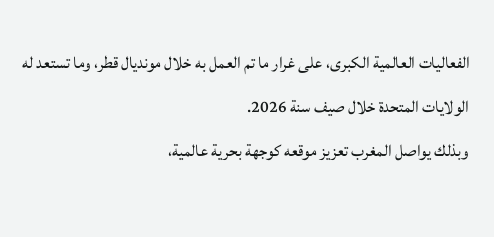الفعاليات العالمية الكبرى، على غرار ما تم العمل به خلال مونديال قطر، وما تستعد له الولايات المتحدة خلال صيف سنة 2026.
وبذلك يواصل المغرب تعزيز موقعه كوجهة بحرية عالمية،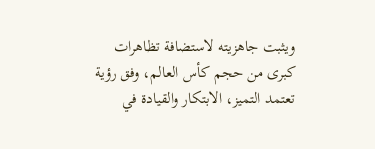ويثبت جاهزيته لاستضافة تظاهرات كبرى من حجم كأس العالم، وفق رؤية تعتمد التميز، الابتكار والقيادة في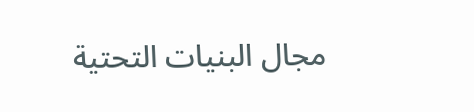مجال البنيات التحتية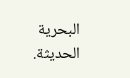البحرية الحديثة.